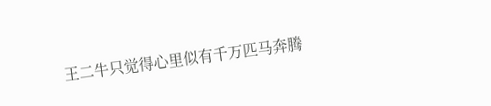王二牛只觉得心里似有千万匹马奔腾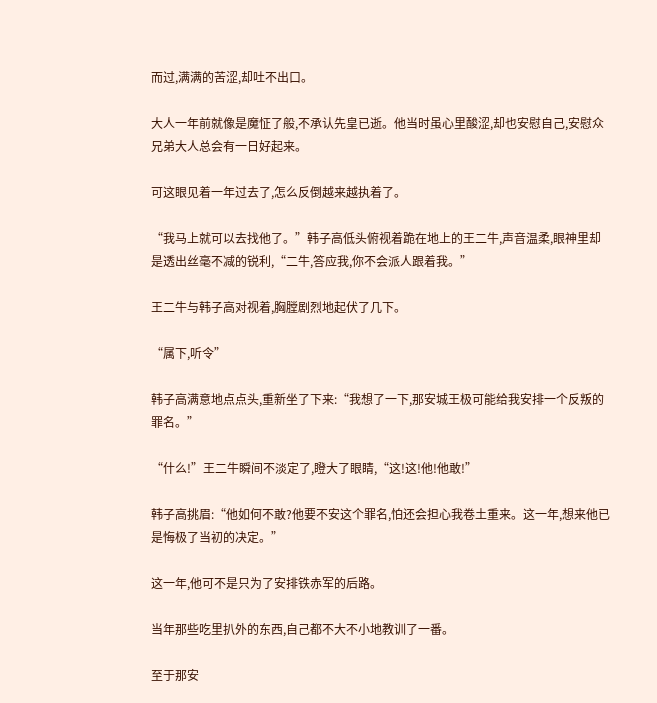而过,满满的苦涩,却吐不出口。

大人一年前就像是魔怔了般,不承认先皇已逝。他当时虽心里酸涩,却也安慰自己,安慰众兄弟大人总会有一日好起来。

可这眼见着一年过去了,怎么反倒越来越执着了。

“我马上就可以去找他了。”韩子高低头俯视着跪在地上的王二牛,声音温柔,眼神里却是透出丝毫不减的锐利,“二牛,答应我,你不会派人跟着我。”

王二牛与韩子高对视着,胸膛剧烈地起伏了几下。

“属下,听令”

韩子高满意地点点头,重新坐了下来:“我想了一下,那安城王极可能给我安排一个反叛的罪名。”

“什么!”王二牛瞬间不淡定了,瞪大了眼睛,“这!这!他!他敢!”

韩子高挑眉:“他如何不敢?他要不安这个罪名,怕还会担心我卷土重来。这一年,想来他已是悔极了当初的决定。”

这一年,他可不是只为了安排铁赤军的后路。

当年那些吃里扒外的东西,自己都不大不小地教训了一番。

至于那安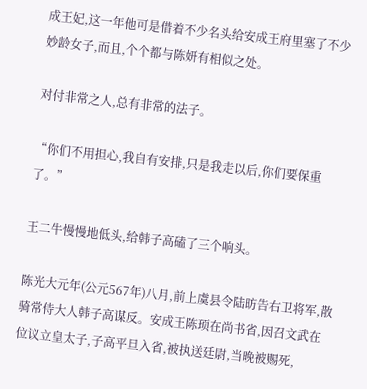成王妃,这一年他可是借着不少名头给安成王府里塞了不少妙龄女子,而且,个个都与陈妍有相似之处。

对付非常之人,总有非常的法子。

“你们不用担心,我自有安排,只是我走以后,你们要保重了。”

王二牛慢慢地低头,给韩子高磕了三个响头。

陈光大元年(公元567年)八月,前上虞县令陆昉告右卫将军,散骑常侍大人韩子高谋反。安成王陈顼在尚书省,因召文武在位议立皇太子,子高平旦入省,被执送廷尉,当晚被赐死,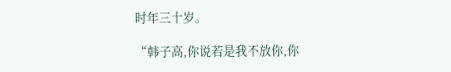时年三十岁。

“韩子高,你说若是我不放你,你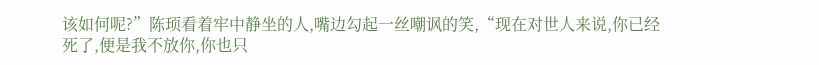该如何呢?”陈顼看着牢中静坐的人,嘴边勾起一丝嘲讽的笑,“现在对世人来说,你已经死了,便是我不放你,你也只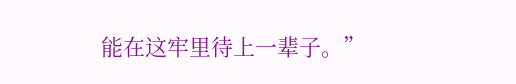能在这牢里待上一辈子。”